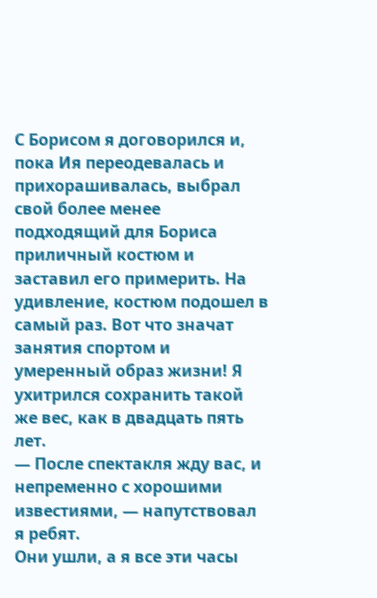С Борисом я договорился и, пока Ия переодевалась и прихорашивалась, выбрал свой более менее подходящий для Бориса приличный костюм и заставил его примерить. На удивление, костюм подошел в самый раз. Вот что значат занятия спортом и умеренный образ жизни! Я ухитрился сохранить такой же вес, как в двадцать пять лет.
— После спектакля жду вас, и непременно с хорошими известиями, — напутствовал я ребят.
Они ушли, а я все эти часы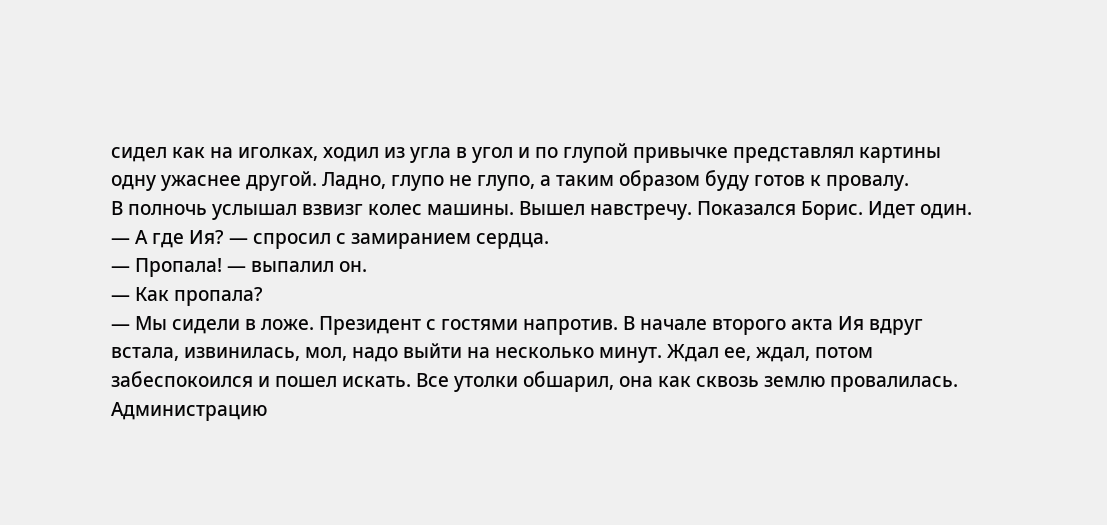сидел как на иголках, ходил из угла в угол и по глупой привычке представлял картины одну ужаснее другой. Ладно, глупо не глупо, а таким образом буду готов к провалу.
В полночь услышал взвизг колес машины. Вышел навстречу. Показался Борис. Идет один.
— А где Ия? — спросил с замиранием сердца.
— Пропала! — выпалил он.
— Как пропала?
— Мы сидели в ложе. Президент с гостями напротив. В начале второго акта Ия вдруг встала, извинилась, мол, надо выйти на несколько минут. Ждал ее, ждал, потом забеспокоился и пошел искать. Все утолки обшарил, она как сквозь землю провалилась. Администрацию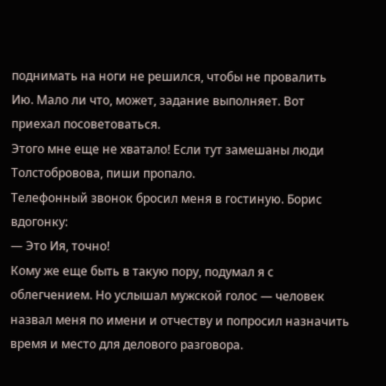поднимать на ноги не решился, чтобы не провалить Ию. Мало ли что, может, задание выполняет. Вот приехал посоветоваться.
Этого мне еще не хватало! Если тут замешаны люди Толстобровова, пиши пропало.
Телефонный звонок бросил меня в гостиную. Борис вдогонку:
— Это Ия, точно!
Кому же еще быть в такую пору, подумал я с облегчением. Но услышал мужской голос — человек назвал меня по имени и отчеству и попросил назначить время и место для делового разговора.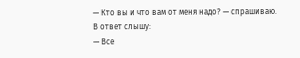— Кто вы и что вам от меня надо? — спрашиваю. В ответ слышу:
— Все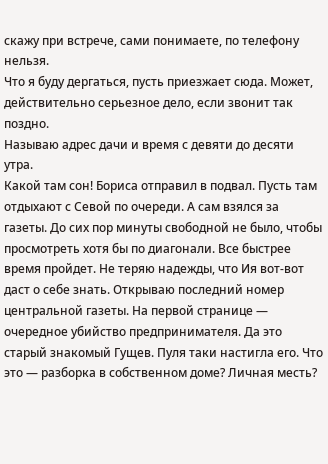скажу при встрече, сами понимаете, по телефону нельзя.
Что я буду дергаться, пусть приезжает сюда. Может, действительно серьезное дело, если звонит так поздно.
Называю адрес дачи и время с девяти до десяти утра.
Какой там сон! Бориса отправил в подвал. Пусть там отдыхают с Севой по очереди. А сам взялся за газеты. До сих пор минуты свободной не было, чтобы просмотреть хотя бы по диагонали. Все быстрее время пройдет. Не теряю надежды, что Ия вот-вот даст о себе знать. Открываю последний номер центральной газеты. На первой странице — очередное убийство предпринимателя. Да это старый знакомый Гущев. Пуля таки настигла его. Что это — разборка в собственном доме? Личная месть?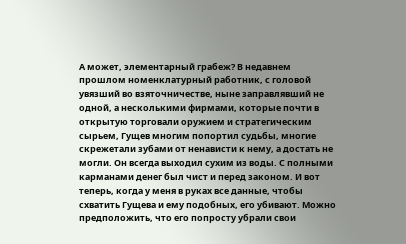А может, элементарный грабеж? В недавнем прошлом номенклатурный работник, с головой увязший во взяточничестве, ныне заправлявший не одной, а несколькими фирмами, которые почти в открытую торговали оружием и стратегическим сырьем, Гущев многим попортил судьбы, многие скрежетали зубами от ненависти к нему, а достать не могли. Он всегда выходил сухим из воды. С полными карманами денег был чист и перед законом. И вот теперь, когда у меня в руках все данные, чтобы схватить Гущева и ему подобных, его убивают. Можно предположить, что его попросту убрали свои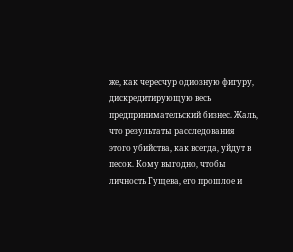же, как чересчур одиозную фигуру, дискредитирующую весь предпринимательский бизнес. Жаль, что результаты расследования этого убийства, как всегда, уйдут в песок. Кому выгодно, чтобы личность Гущева, его прошлое и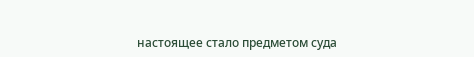настоящее стало предметом суда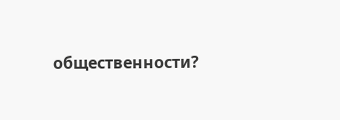общественности?